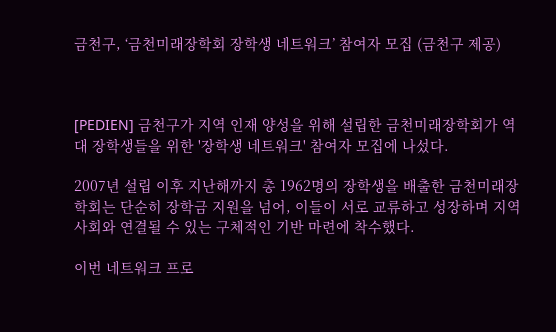금천구, ‘금천미래장학회 장학생 네트워크’ 참여자 모집 (금천구 제공)



[PEDIEN] 금천구가 지역 인재 양성을 위해 설립한 금천미래장학회가 역대 장학생들을 위한 '장학생 네트워크' 참여자 모집에 나섰다.

2007년 설립 이후 지난해까지 총 1962명의 장학생을 배출한 금천미래장학회는 단순히 장학금 지원을 넘어, 이들이 서로 교류하고 성장하며 지역사회와 연결될 수 있는 구체적인 기반 마련에 착수했다.

이번 네트워크 프로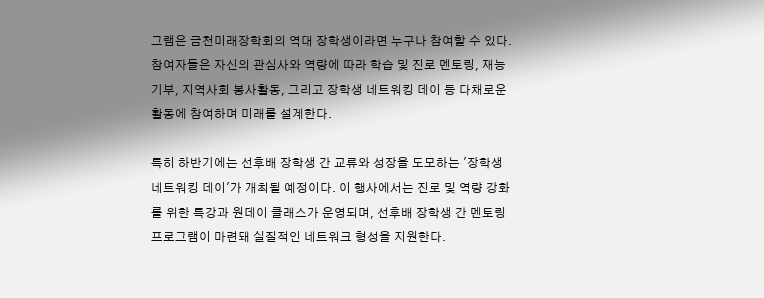그램은 금천미래장학회의 역대 장학생이라면 누구나 참여할 수 있다. 참여자들은 자신의 관심사와 역량에 따라 학습 및 진로 멘토링, 재능기부, 지역사회 봉사활동, 그리고 장학생 네트워킹 데이 등 다채로운 활동에 참여하며 미래를 설계한다.

특히 하반기에는 선후배 장학생 간 교류와 성장을 도모하는 '장학생 네트워킹 데이'가 개최될 예정이다. 이 행사에서는 진로 및 역량 강화를 위한 특강과 원데이 클래스가 운영되며, 선후배 장학생 간 멘토링 프로그램이 마련돼 실질적인 네트워크 형성을 지원한다.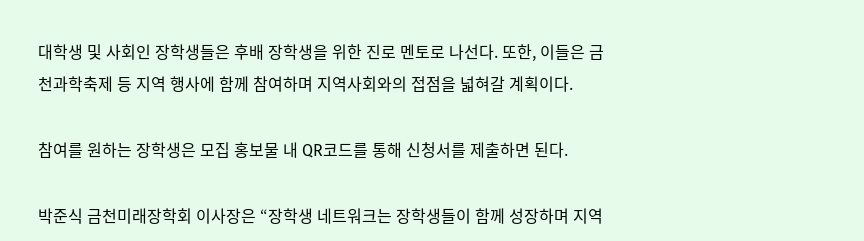대학생 및 사회인 장학생들은 후배 장학생을 위한 진로 멘토로 나선다. 또한, 이들은 금천과학축제 등 지역 행사에 함께 참여하며 지역사회와의 접점을 넓혀갈 계획이다.

참여를 원하는 장학생은 모집 홍보물 내 QR코드를 통해 신청서를 제출하면 된다.

박준식 금천미래장학회 이사장은 “장학생 네트워크는 장학생들이 함께 성장하며 지역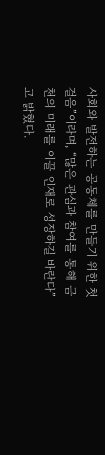사회와 발전하는 공동체를 만들기 위한 첫걸음”이라며, “많은 관심과 참여를 통해 금천의 미래를 이끌 인재로 성장하길 바란다”고 밝혔다.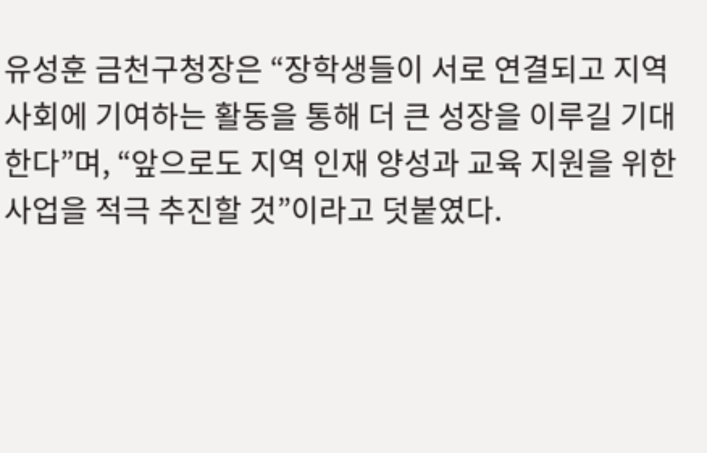유성훈 금천구청장은 “장학생들이 서로 연결되고 지역사회에 기여하는 활동을 통해 더 큰 성장을 이루길 기대한다”며, “앞으로도 지역 인재 양성과 교육 지원을 위한 사업을 적극 추진할 것”이라고 덧붙였다.